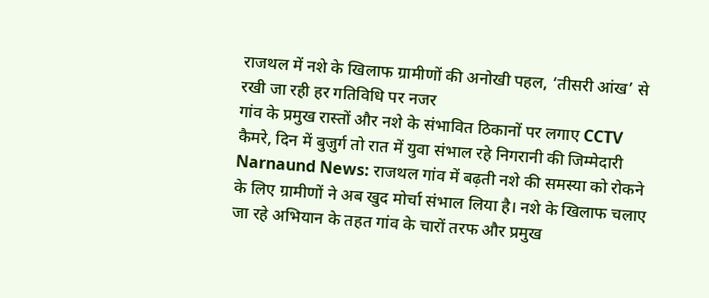राजथल में नशे के खिलाफ ग्रामीणों की अनोखी पहल, ‘तीसरी आंख’ से रखी जा रही हर गतिविधि पर नजर
गांव के प्रमुख रास्तों और नशे के संभावित ठिकानों पर लगाए CCTV कैमरे, दिन में बुजुर्ग तो रात में युवा संभाल रहे निगरानी की जिम्मेदारी
Narnaund News: राजथल गांव में बढ़ती नशे की समस्या को रोकने के लिए ग्रामीणों ने अब खुद मोर्चा संभाल लिया है। नशे के खिलाफ चलाए जा रहे अभियान के तहत गांव के चारों तरफ और प्रमुख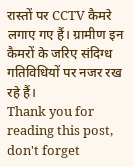रास्तों पर CCTV कैमरे लगाए गए हैं। ग्रामीण इन कैमरों के जरिए संदिग्ध गतिविधियों पर नजर रख रहे हैं।
Thank you for reading this post, don't forget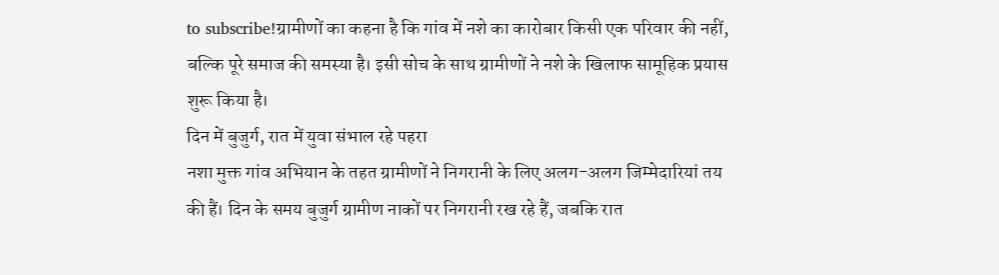to subscribe!ग्रामीणों का कहना है कि गांव में नशे का कारोबार किसी एक परिवार की नहीं, बल्कि पूरे समाज की समस्या है। इसी सोच के साथ ग्रामीणों ने नशे के खिलाफ सामूहिक प्रयास शुरू किया है।
दिन में बुजुर्ग, रात में युवा संभाल रहे पहरा
नशा मुक्त गांव अभियान के तहत ग्रामीणों ने निगरानी के लिए अलग-अलग जिम्मेदारियां तय की हैं। दिन के समय बुजुर्ग ग्रामीण नाकों पर निगरानी रख रहे हैं, जबकि रात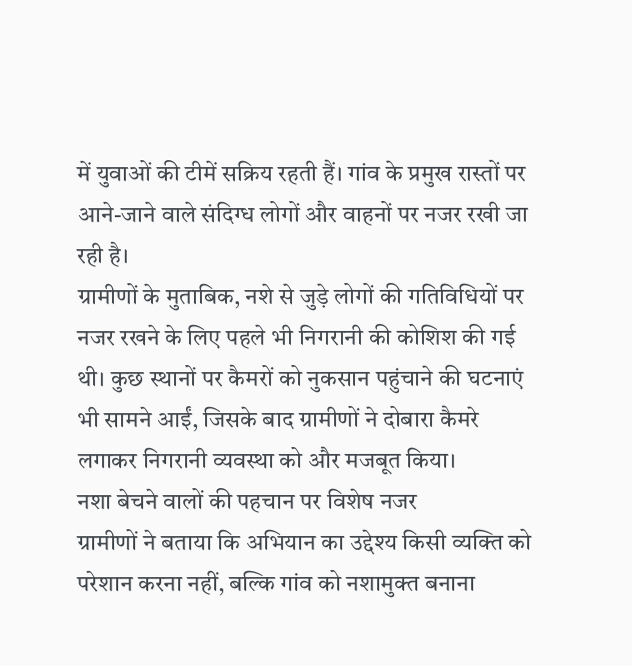में युवाओं की टीमें सक्रिय रहती हैं। गांव के प्रमुख रास्तों पर आने-जाने वाले संदिग्ध लोगों और वाहनों पर नजर रखी जा रही है।
ग्रामीणों के मुताबिक, नशे से जुड़े लोगों की गतिविधियों पर नजर रखने के लिए पहले भी निगरानी की कोशिश की गई थी। कुछ स्थानों पर कैमरों को नुकसान पहुंचाने की घटनाएं भी सामने आईं, जिसके बाद ग्रामीणों ने दोबारा कैमरे लगाकर निगरानी व्यवस्था को और मजबूत किया।
नशा बेचने वालों की पहचान पर विशेष नजर
ग्रामीणों ने बताया कि अभियान का उद्देश्य किसी व्यक्ति को परेशान करना नहीं, बल्कि गांव को नशामुक्त बनाना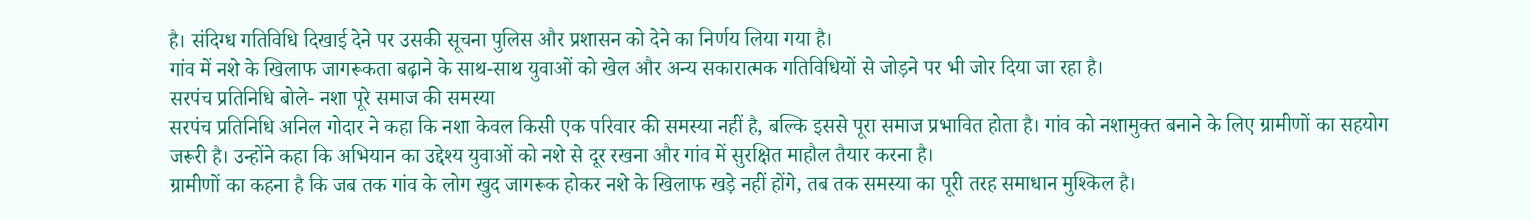है। संदिग्ध गतिविधि दिखाई देने पर उसकी सूचना पुलिस और प्रशासन को देने का निर्णय लिया गया है।
गांव में नशे के खिलाफ जागरूकता बढ़ाने के साथ-साथ युवाओं को खेल और अन्य सकारात्मक गतिविधियों से जोड़ने पर भी जोर दिया जा रहा है।
सरपंच प्रतिनिधि बोले- नशा पूरे समाज की समस्या
सरपंच प्रतिनिधि अनिल गोदार ने कहा कि नशा केवल किसी एक परिवार की समस्या नहीं है, बल्कि इससे पूरा समाज प्रभावित होता है। गांव को नशामुक्त बनाने के लिए ग्रामीणों का सहयोग जरूरी है। उन्होंने कहा कि अभियान का उद्देश्य युवाओं को नशे से दूर रखना और गांव में सुरक्षित माहौल तैयार करना है।
ग्रामीणों का कहना है कि जब तक गांव के लोग खुद जागरूक होकर नशे के खिलाफ खड़े नहीं होंगे, तब तक समस्या का पूरी तरह समाधान मुश्किल है।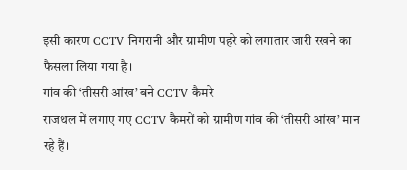इसी कारण CCTV निगरानी और ग्रामीण पहरे को लगातार जारी रखने का फैसला लिया गया है।
गांव की ‘तीसरी आंख’ बने CCTV कैमरे
राजथल में लगाए गए CCTV कैमरों को ग्रामीण गांव की ‘तीसरी आंख’ मान रहे हैं।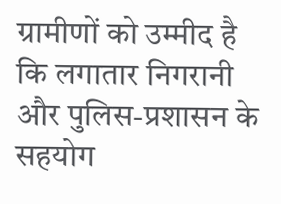ग्रामीणों को उम्मीद है कि लगातार निगरानी और पुलिस-प्रशासन के सहयोग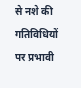से नशे की गतिविधियों पर प्रभावी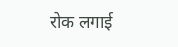रोक लगाई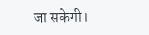जा सकेगी।